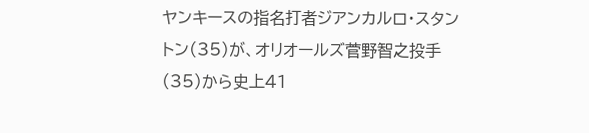ヤンキースの指名打者ジアンカルロ・スタントン(35)が、オリオールズ菅野智之投手(35)から史上41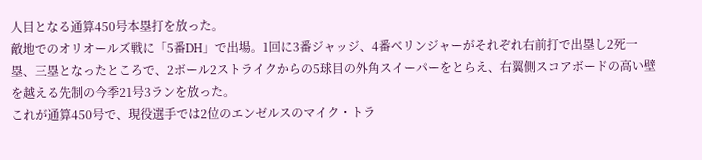人目となる通算450号本塁打を放った。
敵地でのオリオールズ戦に「5番DH」で出場。1回に3番ジャッジ、4番ベリンジャーがそれぞれ右前打で出塁し2死一塁、三塁となったところで、2ボール2ストライクからの5球目の外角スイーパーをとらえ、右翼側スコアボードの高い壁を越える先制の今季21号3ランを放った。
これが通算450号で、現役選手では2位のエンゼルスのマイク・トラ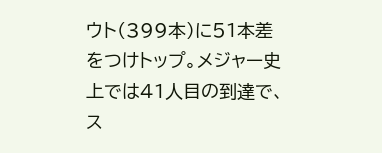ウト(399本)に51本差をつけトップ。メジャー史上では41人目の到達で、ス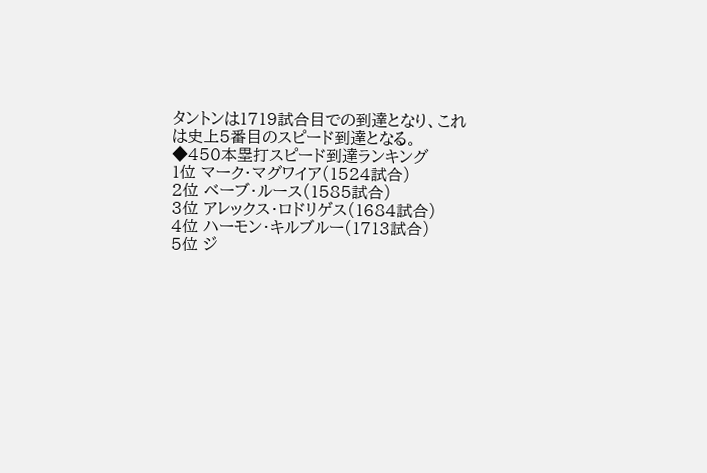タントンは1719試合目での到達となり、これは史上5番目のスピード到達となる。
◆450本塁打スピード到達ランキング
1位 マーク・マグワイア(1524試合)
2位 ベーブ・ルース(1585試合)
3位 アレックス・ロドリゲス(1684試合)
4位 ハーモン・キルブルー(1713試合)
5位 ジ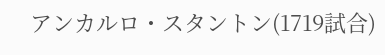アンカルロ・スタントン(1719試合)